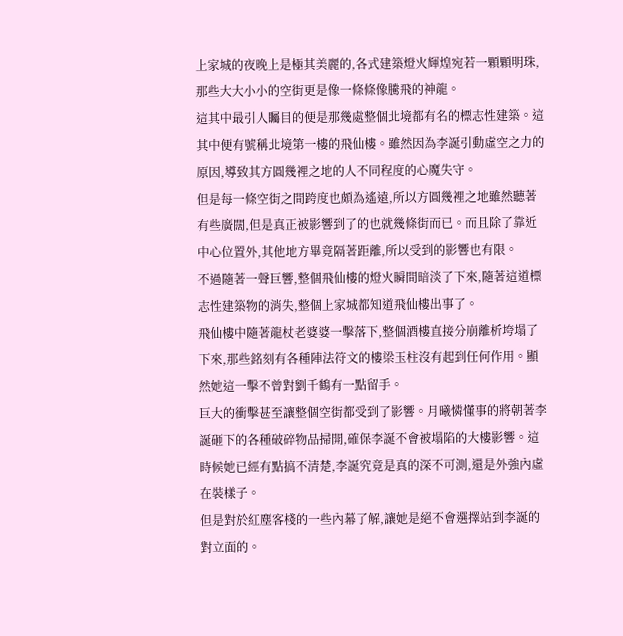上家城的夜晚上是極其美麗的,各式建築燈火輝煌宛若一顆顆明珠,那些大大小小的空街更是像一條條像騰飛的神龍。
這其中最引人矚目的便是那幾處整個北境都有名的標志性建築。這其中便有號稱北境第一樓的飛仙樓。雖然因為李誕引動虛空之力的原因,導致其方圓幾裡之地的人不同程度的心魔失守。
但是每一條空街之間跨度也頗為遙遠,所以方圓幾裡之地雖然聽著有些廣闊,但是真正被影響到了的也就幾條街而已。而且除了靠近中心位置外,其他地方畢竟隔著距離,所以受到的影響也有限。
不過隨著一聲巨響,整個飛仙樓的燈火瞬間暗淡了下來,隨著這道標志性建築物的消失,整個上家城都知道飛仙樓出事了。
飛仙樓中隨著龍杖老婆婆一擊落下,整個酒樓直接分崩離析垮塌了下來,那些銘刻有各種陣法符文的樓梁玉柱沒有起到任何作用。顯然她這一擊不曾對劉千鶴有一點留手。
巨大的衝擊甚至讓整個空街都受到了影響。月曦憐懂事的將朝著李誕砸下的各種破碎物品掃開,確保李誕不會被塌陷的大樓影響。這時候她已經有點搞不清楚,李誕究竟是真的深不可測,還是外強內虛在裝樣子。
但是對於紅塵客棧的一些內幕了解,讓她是絕不會選擇站到李誕的對立面的。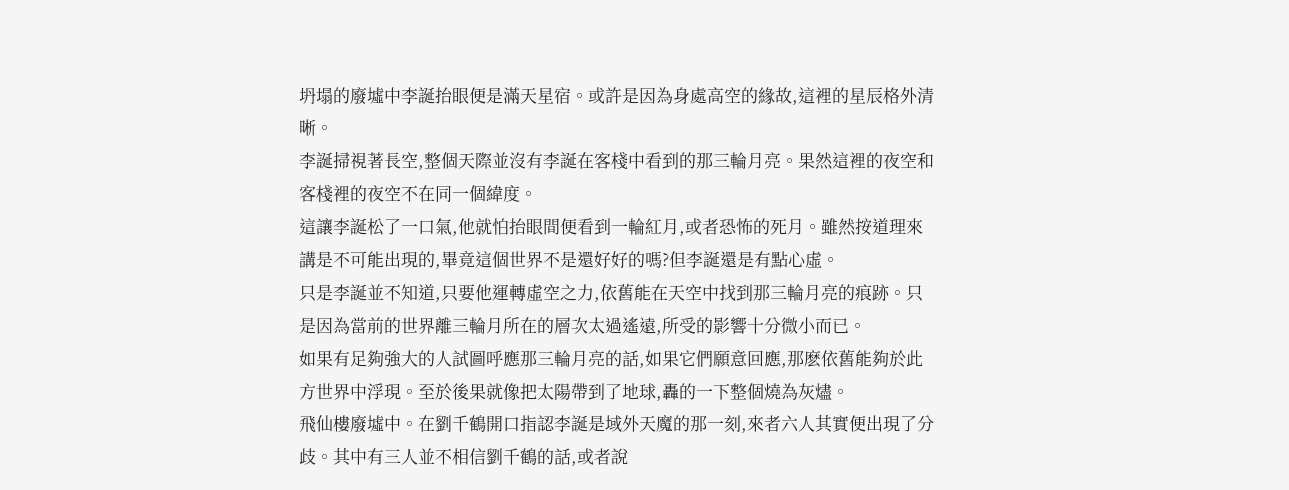坍塌的廢墟中李誕抬眼便是滿天星宿。或許是因為身處高空的緣故,這裡的星辰格外清晰。
李誕掃視著長空,整個天際並沒有李誕在客棧中看到的那三輪月亮。果然這裡的夜空和客棧裡的夜空不在同一個緯度。
這讓李誕松了一口氣,他就怕抬眼間便看到一輪紅月,或者恐怖的死月。雖然按道理來講是不可能出現的,畢竟這個世界不是還好好的嗎?但李誕還是有點心虛。
只是李誕並不知道,只要他運轉虛空之力,依舊能在天空中找到那三輪月亮的痕跡。只是因為當前的世界離三輪月所在的層次太過遙遠,所受的影響十分微小而已。
如果有足夠強大的人試圖呼應那三輪月亮的話,如果它們願意回應,那麽依舊能夠於此方世界中浮現。至於後果就像把太陽帶到了地球,轟的一下整個燒為灰燼。
飛仙樓廢墟中。在劉千鶴開口指認李誕是域外天魔的那一刻,來者六人其實便出現了分歧。其中有三人並不相信劉千鶴的話,或者說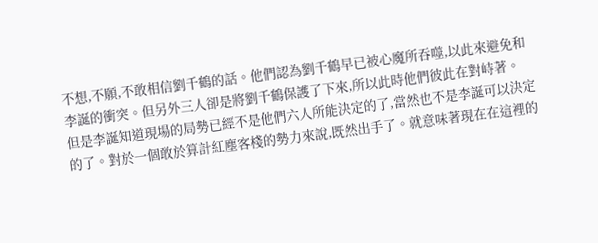不想,不願,不敢相信劉千鶴的話。他們認為劉千鶴早已被心魔所吞噬,以此來避免和李誕的衝突。但另外三人卻是將劉千鶴保護了下來,所以此時他們彼此在對峙著。
但是李誕知道現場的局勢已經不是他們六人所能決定的了,當然也不是李誕可以決定的了。對於一個敢於算計紅塵客棧的勢力來說,既然出手了。就意味著現在在這裡的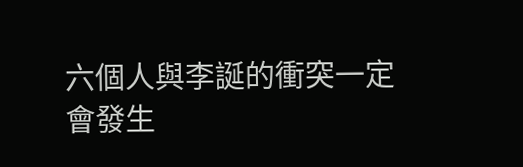六個人與李誕的衝突一定會發生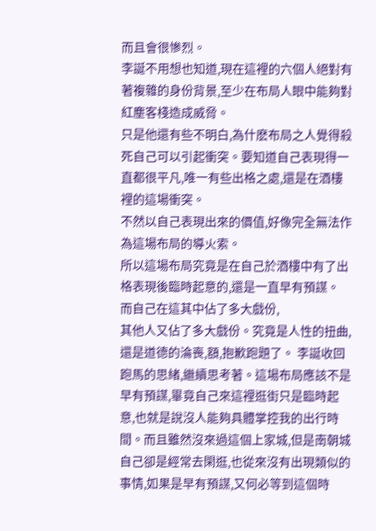而且會很慘烈。
李誕不用想也知道,現在這裡的六個人絕對有著複雜的身份背景,至少在布局人眼中能夠對紅塵客棧造成威脅。
只是他還有些不明白,為什麽布局之人覺得殺死自己可以引起衝突。要知道自己表現得一直都很平凡,唯一有些出格之處,還是在酒樓裡的這場衝突。
不然以自己表現出來的價值,好像完全無法作為這場布局的導火索。
所以這場布局究竟是在自己於酒樓中有了出格表現後臨時起意的,還是一直早有預謀。
而自己在這其中佔了多大戲份,
其他人又佔了多大戲份。究竟是人性的扭曲,還是道德的淪喪,額,抱歉跑題了。 李誕收回跑馬的思緒,繼續思考著。這場布局應該不是早有預謀,畢竟自己來這裡逛街只是臨時起意,也就是說沒人能夠具體掌控我的出行時間。而且雖然沒來過這個上家城,但是南朝城自己卻是經常去閑逛,也從來沒有出現類似的事情,如果是早有預謀,又何必等到這個時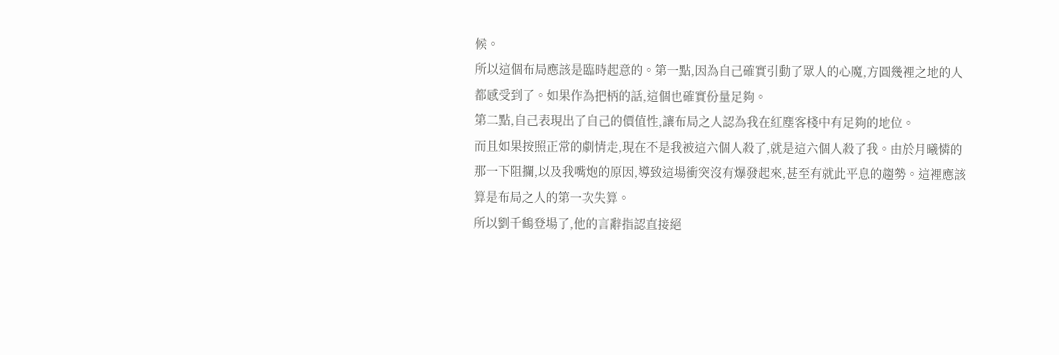候。
所以這個布局應該是臨時起意的。第一點,因為自己確實引動了眾人的心魔,方圓幾裡之地的人都感受到了。如果作為把柄的話,這個也確實份量足夠。
第二點,自己表現出了自己的價值性,讓布局之人認為我在紅塵客棧中有足夠的地位。
而且如果按照正常的劇情走,現在不是我被這六個人殺了,就是這六個人殺了我。由於月曦憐的那一下阻攔,以及我嘴炮的原因,導致這場衝突沒有爆發起來,甚至有就此平息的趨勢。這裡應該算是布局之人的第一次失算。
所以劉千鶴登場了,他的言辭指認直接絕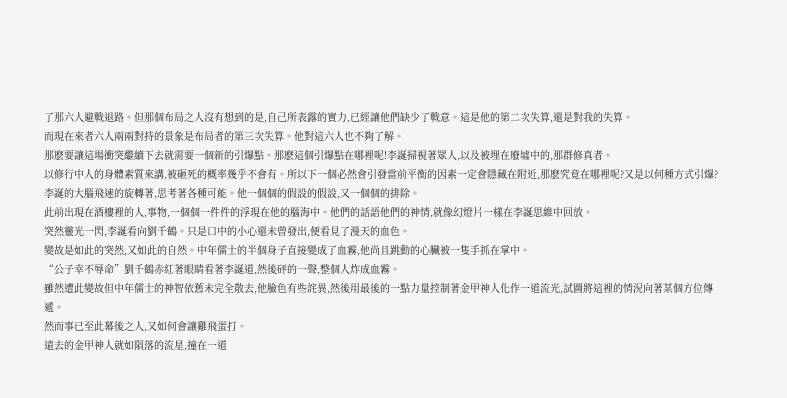了那六人避戰退路。但那個布局之人沒有想到的是,自己所表露的實力,已經讓他們缺少了戰意。這是他的第二次失算,還是對我的失算。
而現在來者六人兩兩對持的景象是布局者的第三次失算。他對這六人也不夠了解。
那麽要讓這場衝突繼續下去就需要一個新的引爆點。那麽這個引爆點在哪裡呢!李誕掃視著眾人,以及被埋在廢墟中的,那群修真者。
以修行中人的身體素質來講,被砸死的概率幾乎不會有。所以下一個必然會引發當前平衡的因素一定會隱藏在附近,那麽究竟在哪裡呢?又是以何種方式引爆?
李誕的大腦飛速的旋轉著,思考著各種可能。他一個個的假設的假設,又一個個的排除。
此前出現在酒樓裡的人,事物,一個個一件件的浮現在他的腦海中。他們的話語他們的神情,就像幻燈片一樣在李誕思維中回放。
突然靈光一閃,李誕看向劉千鶴。只是口中的小心還未曾發出,便看見了漫天的血色。
變故是如此的突然,又如此的自然。中年儒士的半個身子直接變成了血霧,他尚且跳動的心臟被一隻手抓在掌中。
“公子幸不辱命”劉千鶴赤紅著眼睛看著李誕道,然後砰的一聲,整個人炸成血霧。
雖然遭此變故但中年儒士的神智依舊未完全散去,他臉色有些詫異,然後用最後的一點力量控制著金甲神人化作一道流光,試圖將這裡的情況向著某個方位傳遞。
然而事已至此幕後之人,又如何會讓雞飛蛋打。
遠去的金甲神人就如隕落的流星,撞在一道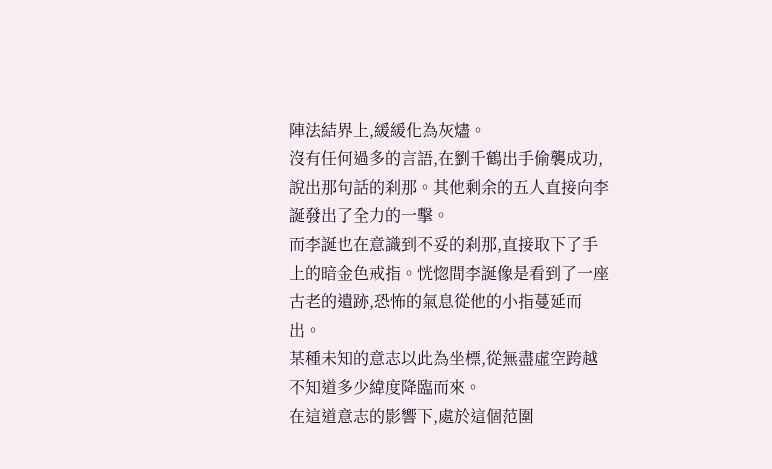陣法結界上,緩緩化為灰燼。
沒有任何過多的言語,在劉千鶴出手偷襲成功,說出那句話的刹那。其他剩余的五人直接向李誕發出了全力的一擊。
而李誕也在意識到不妥的刹那,直接取下了手上的暗金色戒指。恍惚間李誕像是看到了一座古老的遺跡,恐怖的氣息從他的小指蔓延而出。
某種未知的意志以此為坐標,從無盡虛空跨越不知道多少緯度降臨而來。
在這道意志的影響下,處於這個范圍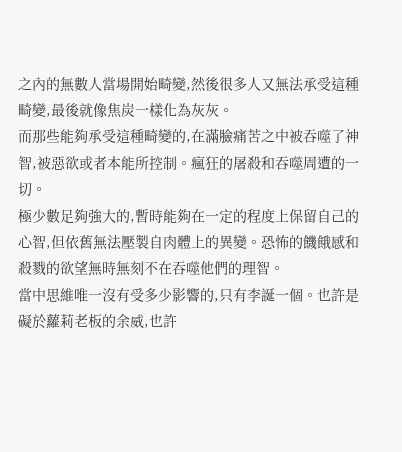之內的無數人當場開始畸變,然後很多人又無法承受這種畸變,最後就像焦炭一樣化為灰灰。
而那些能夠承受這種畸變的,在滿臉痛苦之中被吞噬了神智,被惡欲或者本能所控制。瘋狂的屠殺和吞噬周遭的一切。
極少數足夠強大的,暫時能夠在一定的程度上保留自己的心智,但依舊無法壓製自肉體上的異變。恐怖的饑餓感和殺戮的欲望無時無刻不在吞噬他們的理智。
當中思維唯一沒有受多少影響的,只有李誕一個。也許是礙於蘿莉老板的余威,也許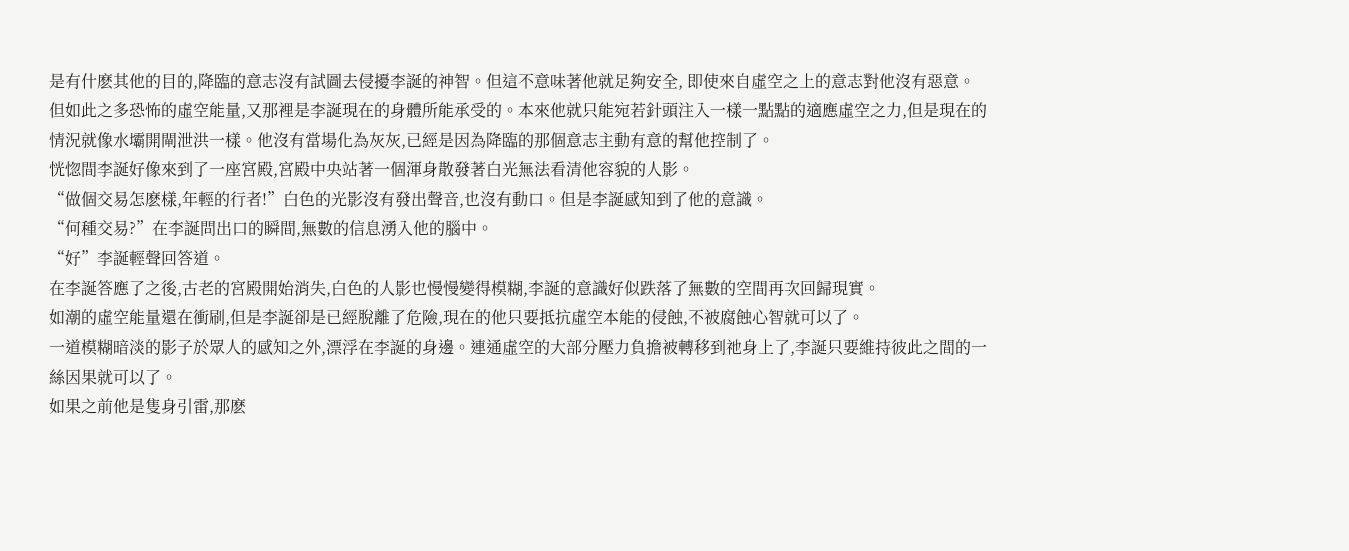是有什麽其他的目的,降臨的意志沒有試圖去侵擾李誕的神智。但這不意味著他就足夠安全, 即使來自虛空之上的意志對他沒有惡意。
但如此之多恐怖的虛空能量,又那裡是李誕現在的身體所能承受的。本來他就只能宛若針頭注入一樣一點點的適應虛空之力,但是現在的情況就像水壩開閘泄洪一樣。他沒有當場化為灰灰,已經是因為降臨的那個意志主動有意的幫他控制了。
恍惚間李誕好像來到了一座宮殿,宮殿中央站著一個渾身散發著白光無法看清他容貌的人影。
“做個交易怎麽樣,年輕的行者!”白色的光影沒有發出聲音,也沒有動口。但是李誕感知到了他的意識。
“何種交易?”在李誕問出口的瞬間,無數的信息湧入他的腦中。
“好”李誕輕聲回答道。
在李誕答應了之後,古老的宮殿開始消失,白色的人影也慢慢變得模糊,李誕的意識好似跌落了無數的空間再次回歸現實。
如潮的虛空能量還在衝刷,但是李誕卻是已經脫離了危險,現在的他只要抵抗虛空本能的侵蝕,不被腐蝕心智就可以了。
一道模糊暗淡的影子於眾人的感知之外,漂浮在李誕的身邊。連通虛空的大部分壓力負擔被轉移到祂身上了,李誕只要維持彼此之間的一絲因果就可以了。
如果之前他是隻身引雷,那麽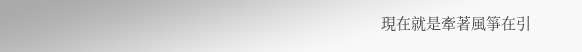現在就是牽著風箏在引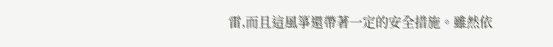雷,而且這風箏還帶著一定的安全措施。雖然依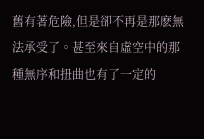舊有著危險,但是卻不再是那麽無法承受了。甚至來自虛空中的那種無序和扭曲也有了一定的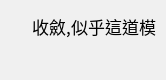收斂,似乎這道模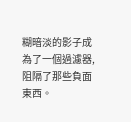糊暗淡的影子成為了一個過濾器,阻隔了那些負面東西。